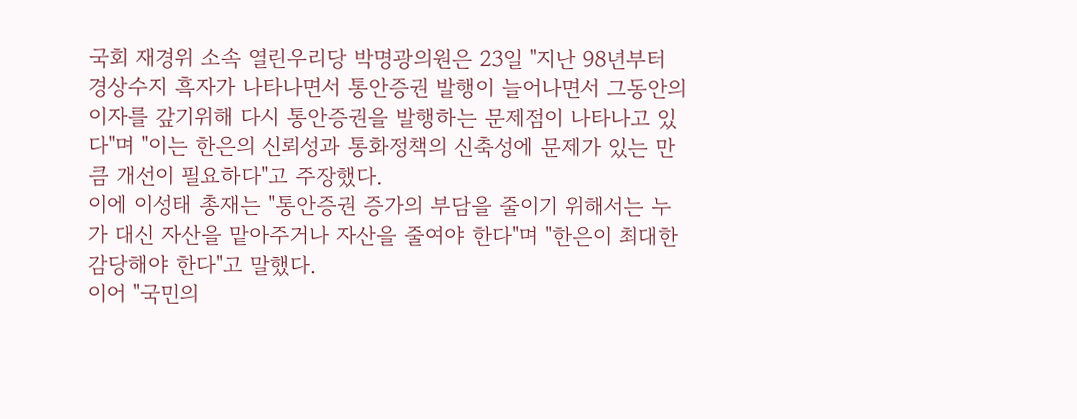국회 재경위 소속 열린우리당 박명광의원은 23일 "지난 98년부터 경상수지 흑자가 나타나면서 통안증권 발행이 늘어나면서 그동안의 이자를 갚기위해 다시 통안증권을 발행하는 문제점이 나타나고 있다"며 "이는 한은의 신뢰성과 통화정책의 신축성에 문제가 있는 만큼 개선이 필요하다"고 주장했다.
이에 이성태 총재는 "통안증권 증가의 부담을 줄이기 위해서는 누가 대신 자산을 맡아주거나 자산을 줄여야 한다"며 "한은이 최대한 감당해야 한다"고 말했다.
이어 "국민의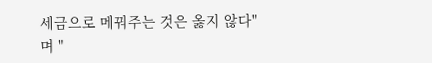세금으로 메꿔주는 것은 옳지 않다"며 "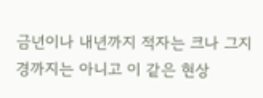금년이나 내년까지 적자는 크나 그지경까지는 아니고 이 같은 현상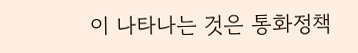이 나타나는 것은 통화정책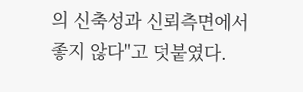의 신축성과 신뢰측면에서 좋지 않다"고 덧붙였다.